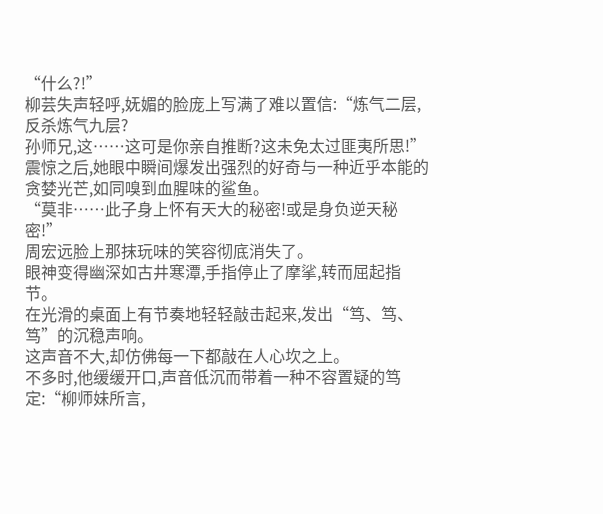“什么?!”
柳芸失声轻呼,妩媚的脸庞上写满了难以置信:“炼气二层,反杀炼气九层?
孙师兄,这……这可是你亲自推断?这未免太过匪夷所思!”
震惊之后,她眼中瞬间爆发出强烈的好奇与一种近乎本能的贪婪光芒,如同嗅到血腥味的鲨鱼。
“莫非……此子身上怀有天大的秘密!或是身负逆天秘密!”
周宏远脸上那抹玩味的笑容彻底消失了。
眼神变得幽深如古井寒潭,手指停止了摩挲,转而屈起指节。
在光滑的桌面上有节奏地轻轻敲击起来,发出“笃、笃、笃”的沉稳声响。
这声音不大,却仿佛每一下都敲在人心坎之上。
不多时,他缓缓开口,声音低沉而带着一种不容置疑的笃定:“柳师妹所言,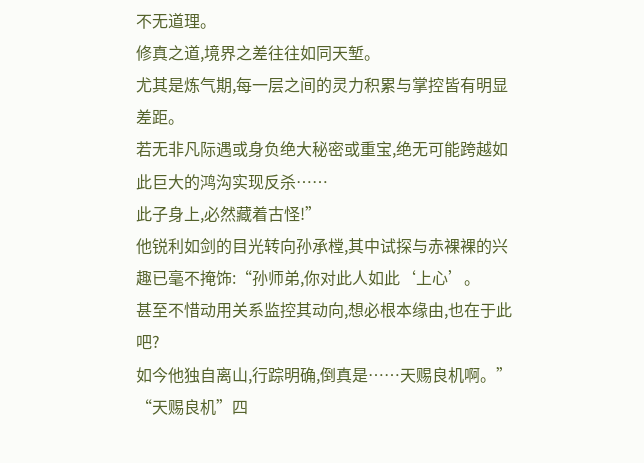不无道理。
修真之道,境界之差往往如同天堑。
尤其是炼气期,每一层之间的灵力积累与掌控皆有明显差距。
若无非凡际遇或身负绝大秘密或重宝,绝无可能跨越如此巨大的鸿沟实现反杀……
此子身上,必然藏着古怪!”
他锐利如剑的目光转向孙承樘,其中试探与赤裸裸的兴趣已毫不掩饰:“孙师弟,你对此人如此‘上心’。
甚至不惜动用关系监控其动向,想必根本缘由,也在于此吧?
如今他独自离山,行踪明确,倒真是……天赐良机啊。”
“天赐良机”四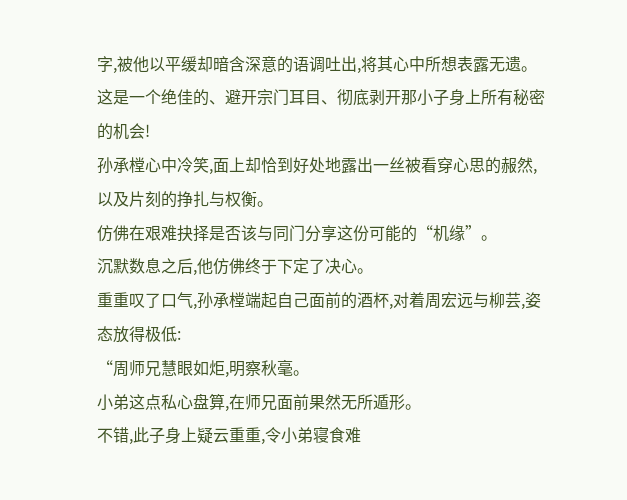字,被他以平缓却暗含深意的语调吐出,将其心中所想表露无遗。
这是一个绝佳的、避开宗门耳目、彻底剥开那小子身上所有秘密的机会!
孙承樘心中冷笑,面上却恰到好处地露出一丝被看穿心思的赧然,以及片刻的挣扎与权衡。
仿佛在艰难抉择是否该与同门分享这份可能的“机缘”。
沉默数息之后,他仿佛终于下定了决心。
重重叹了口气,孙承樘端起自己面前的酒杯,对着周宏远与柳芸,姿态放得极低:
“周师兄慧眼如炬,明察秋毫。
小弟这点私心盘算,在师兄面前果然无所遁形。
不错,此子身上疑云重重,令小弟寝食难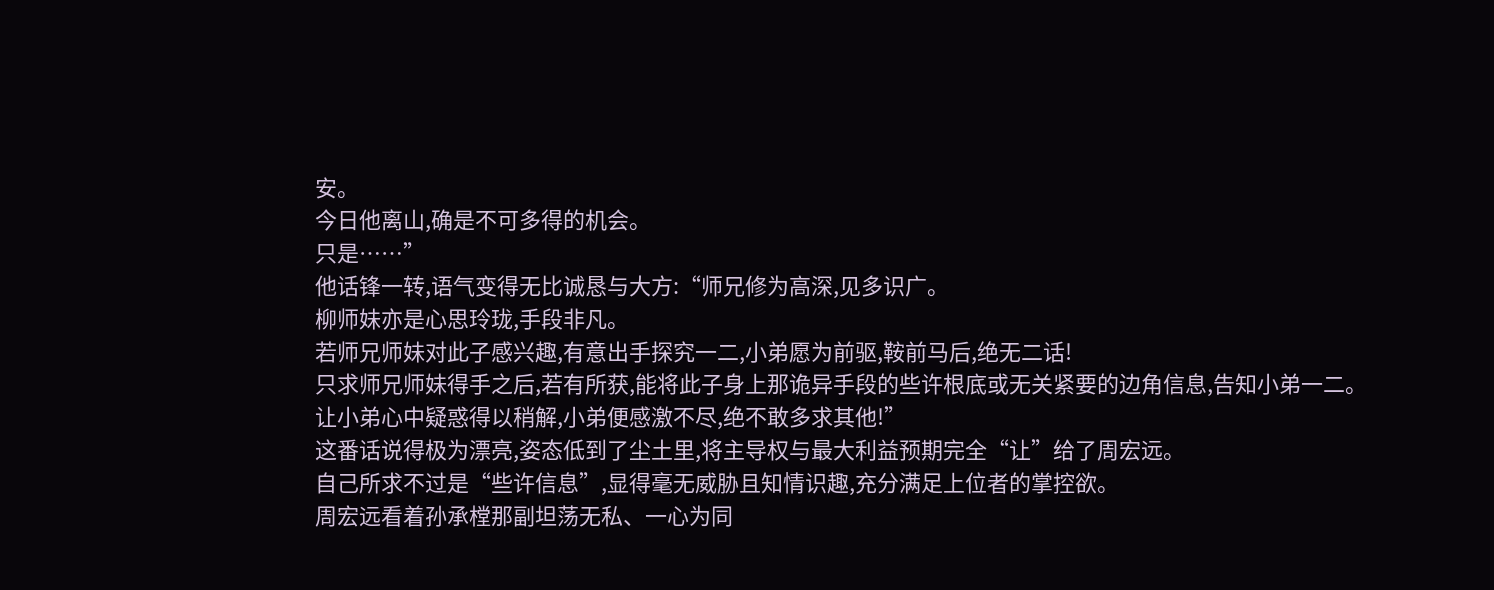安。
今日他离山,确是不可多得的机会。
只是……”
他话锋一转,语气变得无比诚恳与大方:“师兄修为高深,见多识广。
柳师妹亦是心思玲珑,手段非凡。
若师兄师妹对此子感兴趣,有意出手探究一二,小弟愿为前驱,鞍前马后,绝无二话!
只求师兄师妹得手之后,若有所获,能将此子身上那诡异手段的些许根底或无关紧要的边角信息,告知小弟一二。
让小弟心中疑惑得以稍解,小弟便感激不尽,绝不敢多求其他!”
这番话说得极为漂亮,姿态低到了尘土里,将主导权与最大利益预期完全“让”给了周宏远。
自己所求不过是“些许信息”,显得毫无威胁且知情识趣,充分满足上位者的掌控欲。
周宏远看着孙承樘那副坦荡无私、一心为同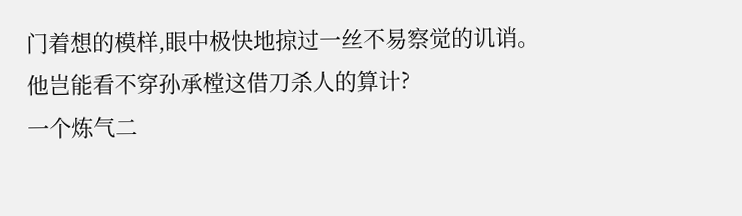门着想的模样,眼中极快地掠过一丝不易察觉的讥诮。
他岂能看不穿孙承樘这借刀杀人的算计?
一个炼气二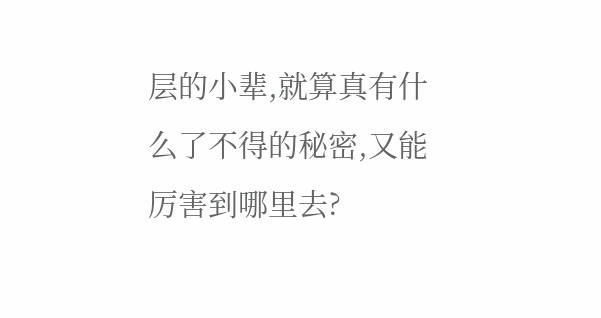层的小辈,就算真有什么了不得的秘密,又能厉害到哪里去?